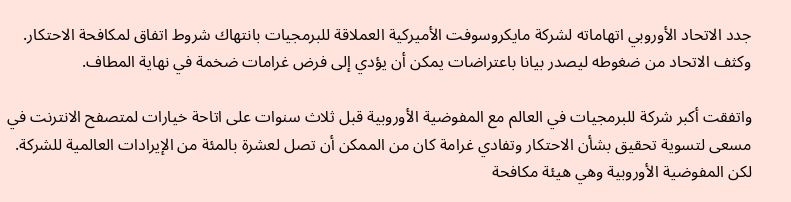جدد الاتحاد الأوروبي اتهاماته لشركة مايكروسوفت الأميركية العملاقة للبرمجيات بانتهاك شروط اتفاق لمكافحة الاحتكار. وكثف الاتحاد من ضغوطه ليصدر بيانا باعتراضات يمكن أن يؤدي إلى فرض غرامات ضخمة في نهاية المطاف.

واتفقت أكبر شركة للبرمجيات في العالم مع المفوضية الأوروبية قبل ثلاث سنوات على اتاحة خيارات لمتصفح الانترنت في مسعى لتسوية تحقيق بشأن الاحتكار وتفادي غرامة كان من الممكن أن تصل لعشرة بالمئة من الإيرادات العالمية للشركة. لكن المفوضية الأوروبية وهي هيئة مكافحة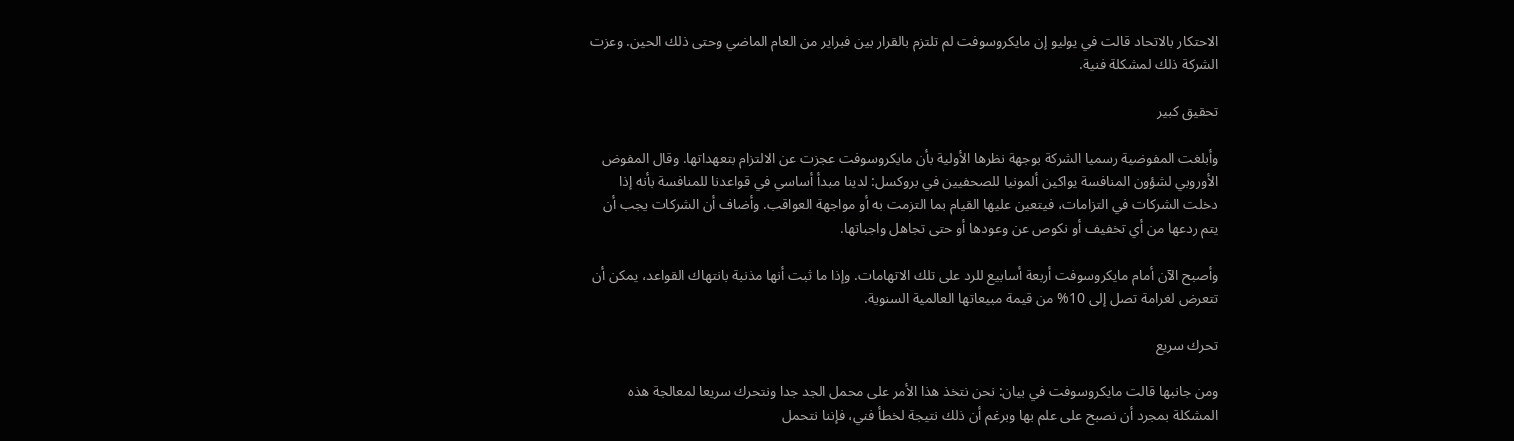الاحتكار بالاتحاد قالت في يوليو إن مايكروسوفت لم تلتزم بالقرار بين فبراير من العام الماضي وحتى ذلك الحين. وعزت الشركة ذلك لمشكلة فنية.

تحقيق كبير

وأبلغت المفوضية رسميا الشركة بوجهة نظرها الأولية بأن مايكروسوفت عجزت عن الالتزام بتعهداتها. وقال المفوض الأوروبي لشؤون المنافسة يواكين ألمونيا للصحفيين في بروكسل: لدينا مبدأ أساسي في قواعدنا للمنافسة بأنه إذا دخلت الشركات في التزامات، فيتعين عليها القيام بما التزمت به أو مواجهة العواقب. وأضاف أن الشركات يجب أن يتم ردعها من أي تخفيف أو نكوص عن وعودها أو حتى تجاهل واجباتها.

وأصبح الآن أمام مايكروسوفت أربعة أسابيع للرد على تلك الاتهامات. وإذا ما ثبت أنها مذنبة بانتهاك القواعد، يمكن أن تتعرض لغرامة تصل إلى 10% من قيمة مبيعاتها العالمية السنوية.

تحرك سريع

ومن جانبها قالت مايكروسوفت في بيان: نحن نتخذ هذا الأمر على محمل الجد جدا ونتحرك سريعا لمعالجة هذه المشكلة بمجرد أن نصبح على علم بها وبرغم أن ذلك نتيجة لخطأ فني، فإننا نتحمل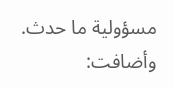مسؤولية ما حدث. وأضافت: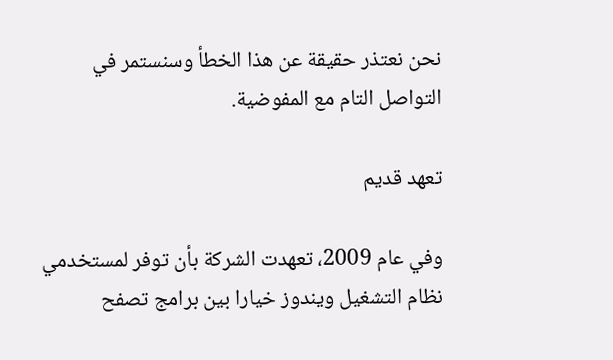نحن نعتذر حقيقة عن هذا الخطأ وسنستمر في التواصل التام مع المفوضية.

تعهد قديم

وفي عام 2009، تعهدت الشركة بأن توفر لمستخدمي نظام التشغيل ويندوز خيارا بين برامج تصفح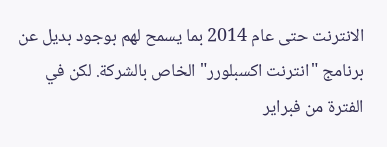الانترنت حتى عام 2014 بما يسمح لهم بوجود بديل عن برنامج "انترنت اكسبلورر" الخاص بالشركة. لكن في الفترة من فبراير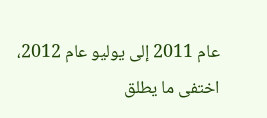عام 2011 إلى يوليو عام 2012، اختفى ما يطلق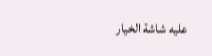عليه شاشة الخيار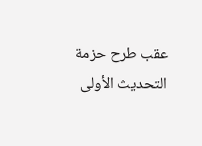عقب طرح حزمة التحديث الأولى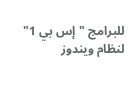للبرامج "إس بي 1" لنظام ويندوز